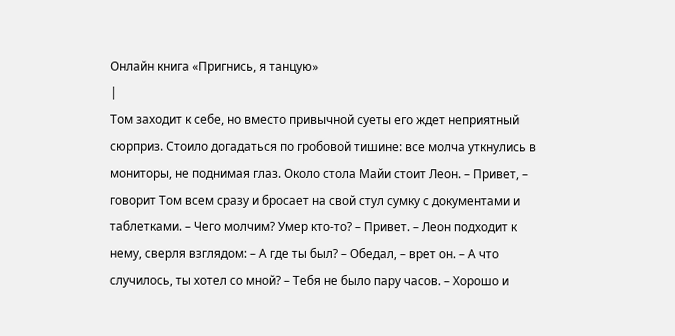Онлайн книга «Пригнись, я танцую»
|
Том заходит к себе, но вместо привычной суеты его ждет неприятный сюрприз. Стоило догадаться по гробовой тишине: все молча уткнулись в мониторы, не поднимая глаз. Около стола Майи стоит Леон. – Привет, – говорит Том всем сразу и бросает на свой стул сумку с документами и таблетками. – Чего молчим? Умер кто-то? – Привет. – Леон подходит к нему, сверля взглядом: – А где ты был? – Обедал, – врет он. – А что случилось, ты хотел со мной? – Тебя не было пару часов. – Хорошо и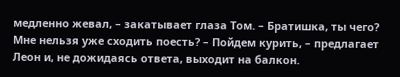медленно жевал, – закатывает глаза Том. – Братишка, ты чего? Мне нельзя уже сходить поесть? – Пойдем курить, – предлагает Леон и, не дожидаясь ответа, выходит на балкон.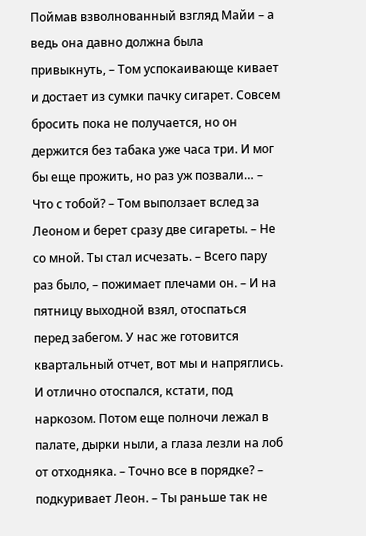Поймав взволнованный взгляд Майи – а ведь она давно должна была привыкнуть, – Том успокаивающе кивает и достает из сумки пачку сигарет. Совсем бросить пока не получается, но он держится без табака уже часа три. И мог бы еще прожить, но раз уж позвали… – Что с тобой? – Том выползает вслед за Леоном и берет сразу две сигареты. – Не со мной. Ты стал исчезать. – Всего пару раз было, – пожимает плечами он. – И на пятницу выходной взял, отоспаться перед забегом. У нас же готовится квартальный отчет, вот мы и напряглись. И отлично отоспался, кстати, под наркозом. Потом еще полночи лежал в палате, дырки ныли, а глаза лезли на лоб от отходняка. – Точно все в порядке? – подкуривает Леон. – Ты раньше так не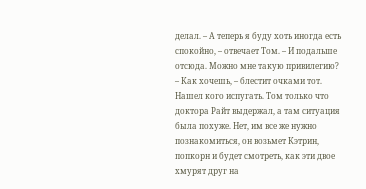делал. – А теперь я буду хоть иногда есть спокойно, – отвечает Том. – И подальше отсюда. Можно мне такую привилегию? – Как хочешь, – блестит очками тот. Нашел кого испугать. Том только что доктора Райт выдержал, а там ситуация была похуже. Нет, им все же нужно познакомиться, он возьмет Кэтрин, попкорн и будет смотреть, как эти двое хмурят друг на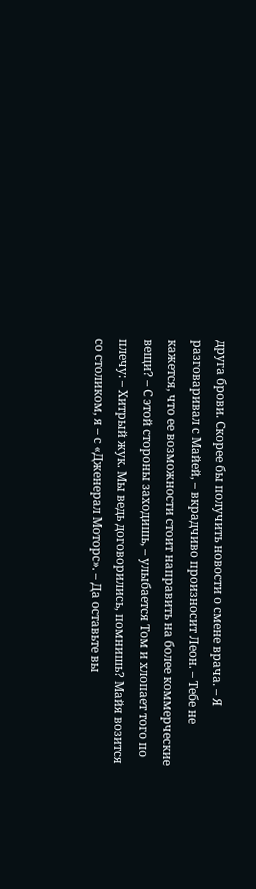друга брови. Скорее бы получить новости о смене врача. – Я разговаривал с Майей, – вкрадчиво произносит Леон. – Тебе не кажется, что ее возможности стоит направить на более коммерческие вещи? – С этой стороны заходишь, – улыбается Том и хлопает того по плечу: – Хитрый жук. Мы ведь договорились, помнишь? Майя возится со столиком, я – с «Дженерал Моторс». – Да оставьте вы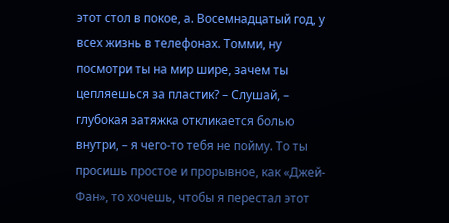этот стол в покое, а. Восемнадцатый год, у всех жизнь в телефонах. Томми, ну посмотри ты на мир шире, зачем ты цепляешься за пластик? – Слушай, – глубокая затяжка откликается болью внутри, – я чего-то тебя не пойму. То ты просишь простое и прорывное, как «Джей-Фан», то хочешь, чтобы я перестал этот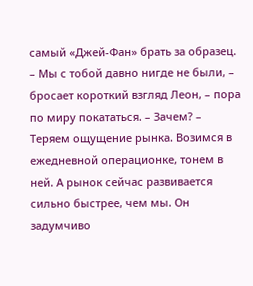самый «Джей-Фан» брать за образец. – Мы с тобой давно нигде не были, – бросает короткий взгляд Леон, – пора по миру покататься. – Зачем? – Теряем ощущение рынка. Возимся в ежедневной операционке, тонем в ней. А рынок сейчас развивается сильно быстрее, чем мы. Он задумчиво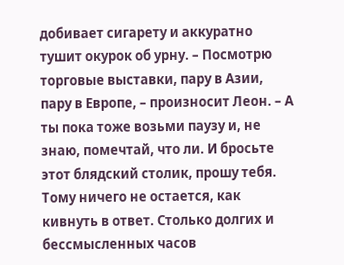добивает сигарету и аккуратно тушит окурок об урну. – Посмотрю торговые выставки, пару в Азии, пару в Европе, – произносит Леон. – А ты пока тоже возьми паузу и, не знаю, помечтай, что ли. И бросьте этот блядский столик, прошу тебя. Тому ничего не остается, как кивнуть в ответ. Столько долгих и бессмысленных часов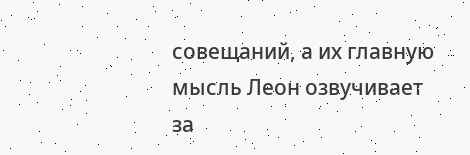совещаний, а их главную мысль Леон озвучивает за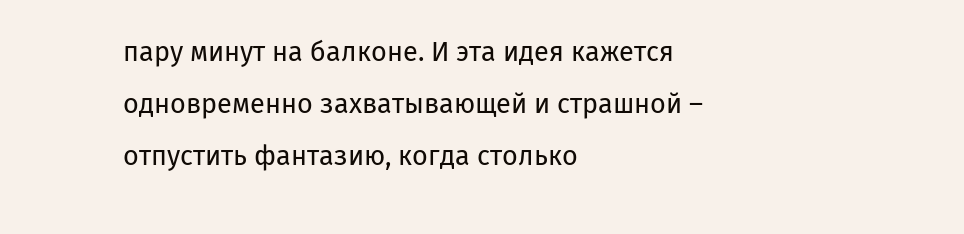пару минут на балконе. И эта идея кажется одновременно захватывающей и страшной – отпустить фантазию, когда столько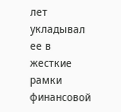лет укладывал ее в жесткие рамки финансовой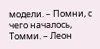модели. – Помни, с чего началось, Томми. – Леон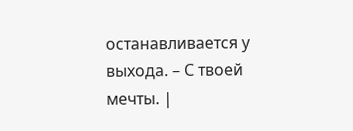останавливается у выхода. – С твоей мечты. |